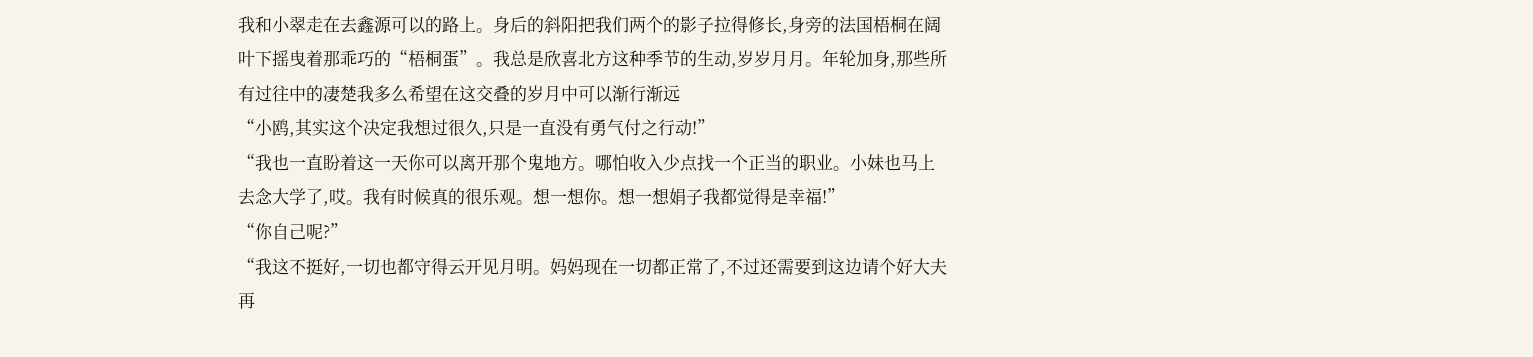我和小翠走在去鑫源可以的路上。身后的斜阳把我们两个的影子拉得修长,身旁的法国梧桐在阔叶下摇曳着那乖巧的“梧桐蛋”。我总是欣喜北方这种季节的生动,岁岁月月。年轮加身,那些所有过往中的凄楚我多么希望在这交叠的岁月中可以渐行渐远
“小鸥,其实这个决定我想过很久,只是一直没有勇气付之行动!”
“我也一直盼着这一天你可以离开那个鬼地方。哪怕收入少点找一个正当的职业。小妹也马上去念大学了,哎。我有时候真的很乐观。想一想你。想一想娟子我都觉得是幸福!”
“你自己呢?”
“我这不挺好,一切也都守得云开见月明。妈妈现在一切都正常了,不过还需要到这边请个好大夫再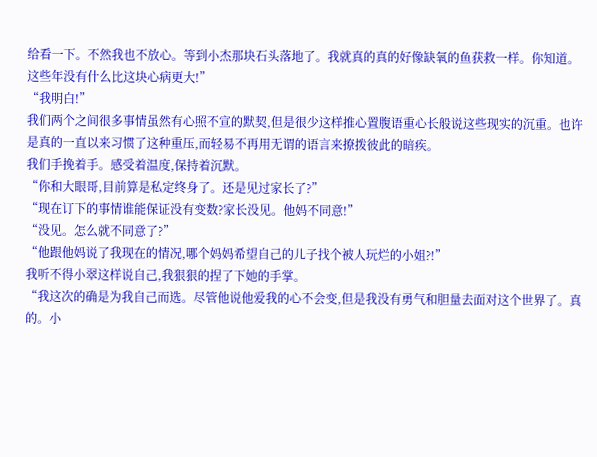给看一下。不然我也不放心。等到小杰那块石头落地了。我就真的真的好像缺氧的鱼获救一样。你知道。这些年没有什么比这块心病更大!”
“我明白!”
我们两个之间很多事情虽然有心照不宣的默契,但是很少这样推心置腹语重心长般说这些现实的沉重。也许是真的一直以来习惯了这种重压,而轻易不再用无谓的语言来撩拨彼此的暗疾。
我们手挽着手。感受着温度,保持着沉默。
“你和大眼哥,目前算是私定终身了。还是见过家长了?”
“现在订下的事情谁能保证没有变数?家长没见。他妈不同意!”
“没见。怎么就不同意了?”
“他跟他妈说了我现在的情况,哪个妈妈希望自己的儿子找个被人玩烂的小姐?!”
我听不得小翠这样说自己,我狠狠的捏了下她的手掌。
“我这次的确是为我自己而选。尽管他说他爱我的心不会变,但是我没有勇气和胆量去面对这个世界了。真的。小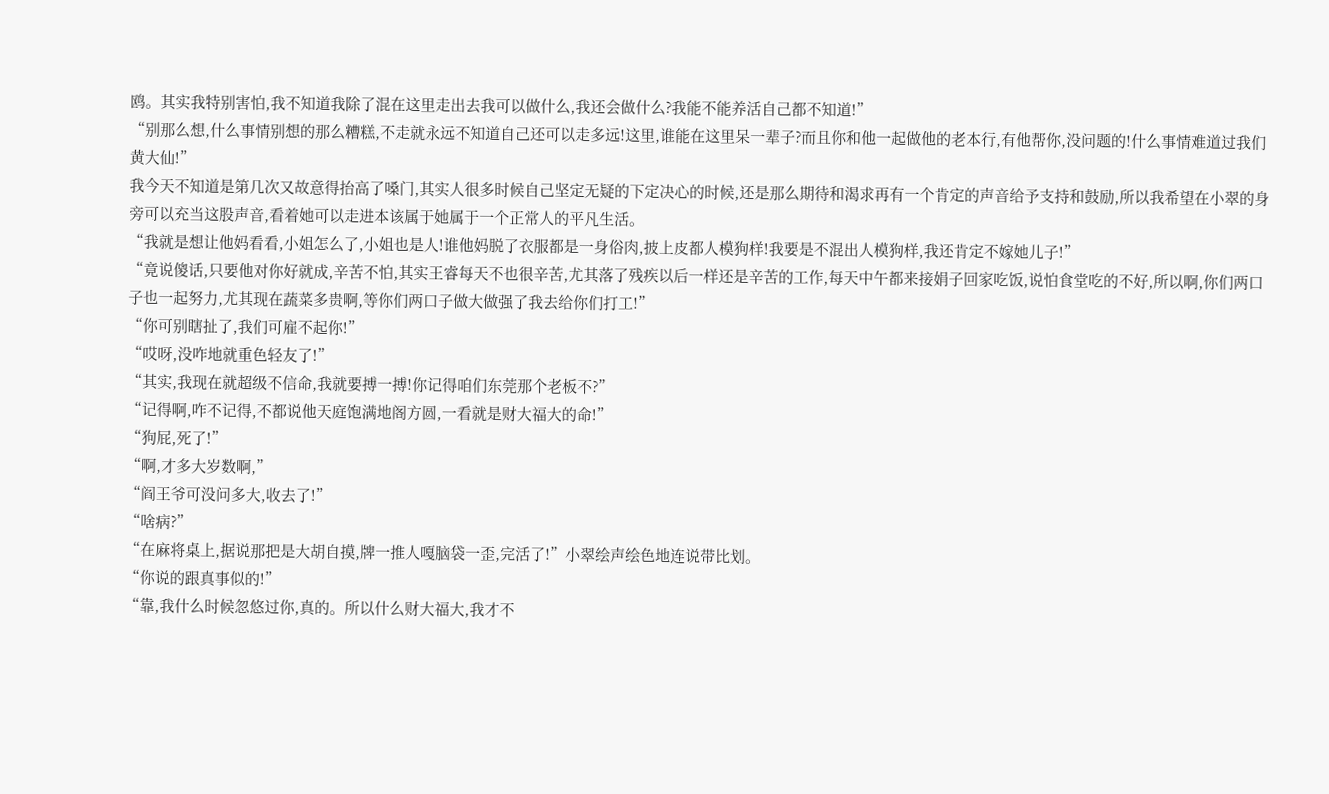鸥。其实我特别害怕,我不知道我除了混在这里走出去我可以做什么,我还会做什么?我能不能养活自己都不知道!”
“别那么想,什么事情别想的那么糟糕,不走就永远不知道自己还可以走多远!这里,谁能在这里呆一辈子?而且你和他一起做他的老本行,有他帮你,没问题的!什么事情难道过我们黄大仙!”
我今天不知道是第几次又故意得抬高了嗓门,其实人很多时候自己坚定无疑的下定决心的时候,还是那么期待和渴求再有一个肯定的声音给予支持和鼓励,所以我希望在小翠的身旁可以充当这股声音,看着她可以走进本该属于她属于一个正常人的平凡生活。
“我就是想让他妈看看,小姐怎么了,小姐也是人!谁他妈脱了衣服都是一身俗肉,披上皮都人模狗样!我要是不混出人模狗样,我还肯定不嫁她儿子!”
“竟说傻话,只要他对你好就成,辛苦不怕,其实王睿每天不也很辛苦,尤其落了残疾以后一样还是辛苦的工作,每天中午都来接娟子回家吃饭,说怕食堂吃的不好,所以啊,你们两口子也一起努力,尤其现在蔬菜多贵啊,等你们两口子做大做强了我去给你们打工!”
“你可别瞎扯了,我们可雇不起你!”
“哎呀,没咋地就重色轻友了!”
“其实,我现在就超级不信命,我就要搏一搏!你记得咱们东莞那个老板不?”
“记得啊,咋不记得,不都说他天庭饱满地阁方圆,一看就是财大福大的命!”
“狗屁,死了!”
“啊,才多大岁数啊,”
“阎王爷可没问多大,收去了!”
“啥病?”
“在麻将桌上,据说那把是大胡自摸,牌一推人嘎脑袋一歪,完活了!”小翠绘声绘色地连说带比划。
“你说的跟真事似的!”
“靠,我什么时候忽悠过你,真的。所以什么财大福大,我才不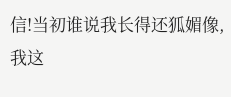信!当初谁说我长得还狐媚像,我这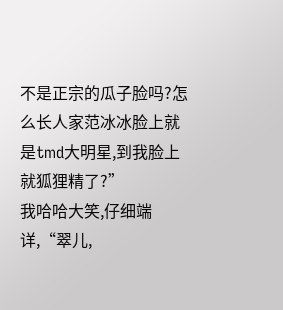不是正宗的瓜子脸吗?怎么长人家范冰冰脸上就是tmd大明星,到我脸上就狐狸精了?”
我哈哈大笑,仔细端详,“翠儿,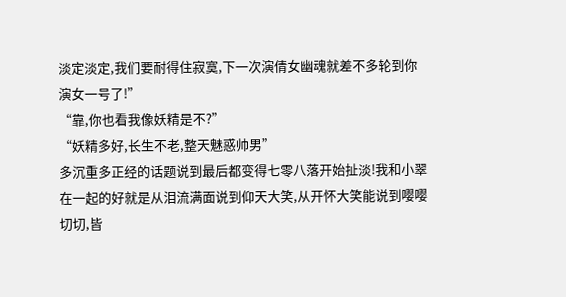淡定淡定,我们要耐得住寂寞,下一次演倩女幽魂就差不多轮到你演女一号了!”
“靠,你也看我像妖精是不?”
“妖精多好,长生不老,整天魅惑帅男”
多沉重多正经的话题说到最后都变得七零八落开始扯淡!我和小翠在一起的好就是从泪流满面说到仰天大笑,从开怀大笑能说到嘤嘤切切,皆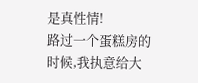是真性情!
路过一个蛋糕房的时候,我执意给大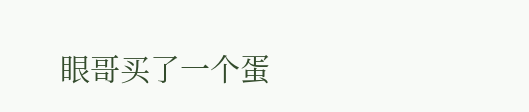眼哥买了一个蛋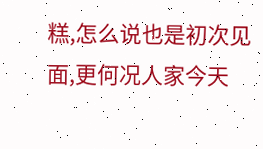糕,怎么说也是初次见面,更何况人家今天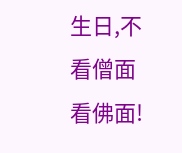生日,不看僧面看佛面!